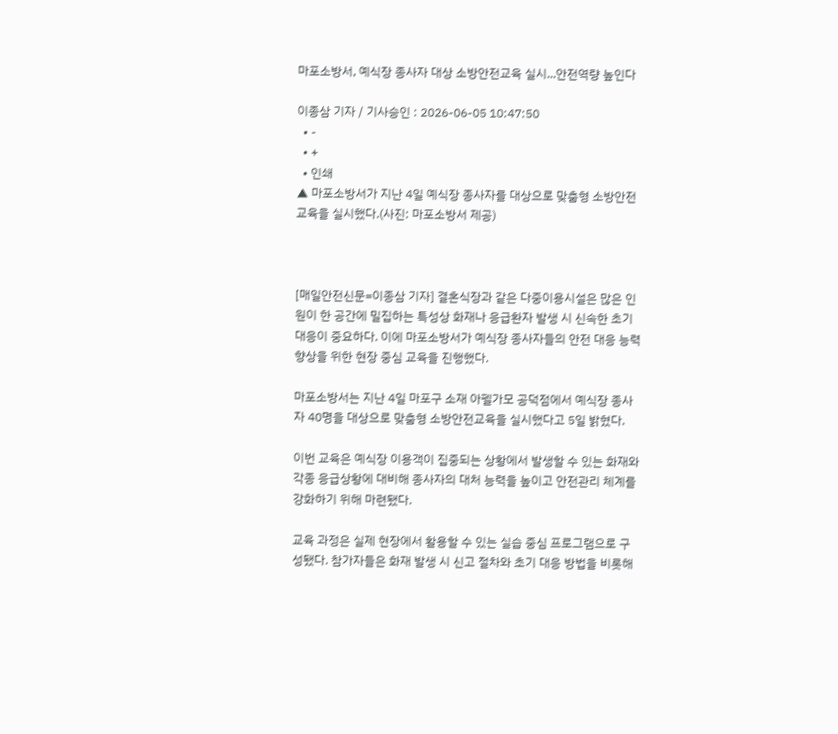마포소방서, 예식장 종사자 대상 소방안전교육 실시...안전역량 높인다

이종삼 기자 / 기사승인 : 2026-06-05 10:47:50
  • -
  • +
  • 인쇄
▲ 마포소방서가 지난 4일 예식장 종사자를 대상으로 맞춤형 소방안전교육을 실시했다.(사진: 마포소방서 제공)



[매일안전신문=이종삼 기자] 결혼식장과 같은 다중이용시설은 많은 인원이 한 공간에 밀집하는 특성상 화재나 응급환자 발생 시 신속한 초기 대응이 중요하다. 이에 마포소방서가 예식장 종사자들의 안전 대응 능력 향상을 위한 현장 중심 교육을 진행했다.

마포소방서는 지난 4일 마포구 소재 아펠가모 공덕점에서 예식장 종사자 40명을 대상으로 맞춤형 소방안전교육을 실시했다고 5일 밝혔다.

이번 교육은 예식장 이용객이 집중되는 상황에서 발생할 수 있는 화재와 각종 응급상황에 대비해 종사자의 대처 능력을 높이고 안전관리 체계를 강화하기 위해 마련됐다.

교육 과정은 실제 현장에서 활용할 수 있는 실습 중심 프로그램으로 구성됐다. 참가자들은 화재 발생 시 신고 절차와 초기 대응 방법을 비롯해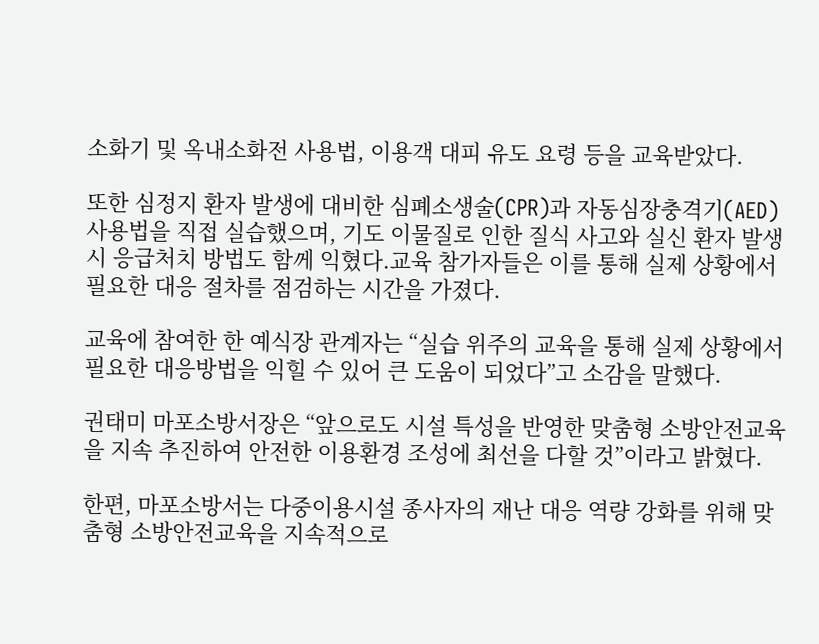소화기 및 옥내소화전 사용법, 이용객 대피 유도 요령 등을 교육받았다.

또한 심정지 환자 발생에 대비한 심폐소생술(CPR)과 자동심장충격기(AED) 사용법을 직접 실습했으며, 기도 이물질로 인한 질식 사고와 실신 환자 발생 시 응급처치 방법도 함께 익혔다.교육 참가자들은 이를 통해 실제 상황에서 필요한 대응 절차를 점검하는 시간을 가졌다.

교육에 참여한 한 예식장 관계자는 “실습 위주의 교육을 통해 실제 상황에서 필요한 대응방법을 익힐 수 있어 큰 도움이 되었다”고 소감을 말했다.

권태미 마포소방서장은 “앞으로도 시설 특성을 반영한 맞춤형 소방안전교육을 지속 추진하여 안전한 이용환경 조성에 최선을 다할 것”이라고 밝혔다.

한편, 마포소방서는 다중이용시설 종사자의 재난 대응 역량 강화를 위해 맞춤형 소방안전교육을 지속적으로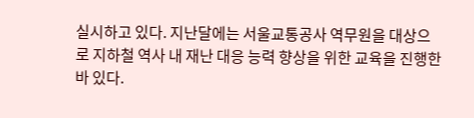실시하고 있다. 지난달에는 서울교통공사 역무원을 대상으로 지하철 역사 내 재난 대응 능력 향상을 위한 교육을 진행한 바 있다.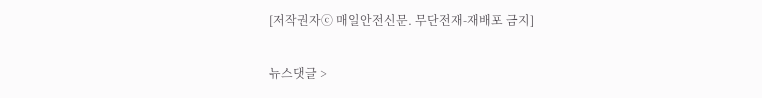[저작권자ⓒ 매일안전신문. 무단전재-재배포 금지]

뉴스댓글 >